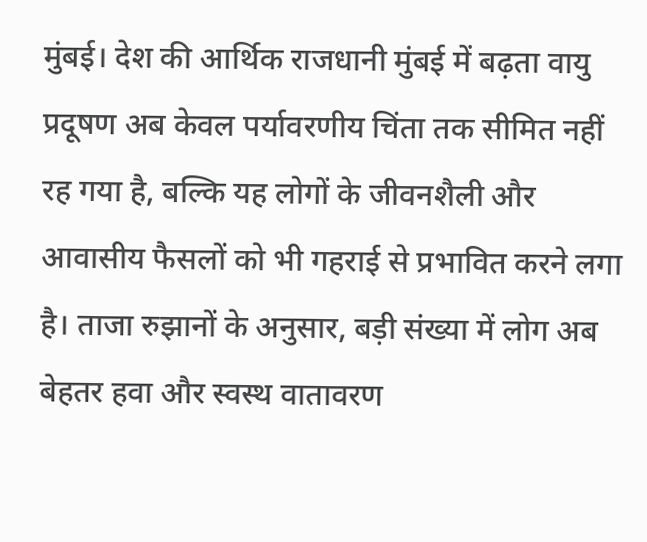मुंबई। देश की आर्थिक राजधानी मुंबई में बढ़ता वायु प्रदूषण अब केवल पर्यावरणीय चिंता तक सीमित नहीं रह गया है, बल्कि यह लोगों के जीवनशैली और आवासीय फैसलों को भी गहराई से प्रभावित करने लगा है। ताजा रुझानों के अनुसार, बड़ी संख्या में लोग अब बेहतर हवा और स्वस्थ वातावरण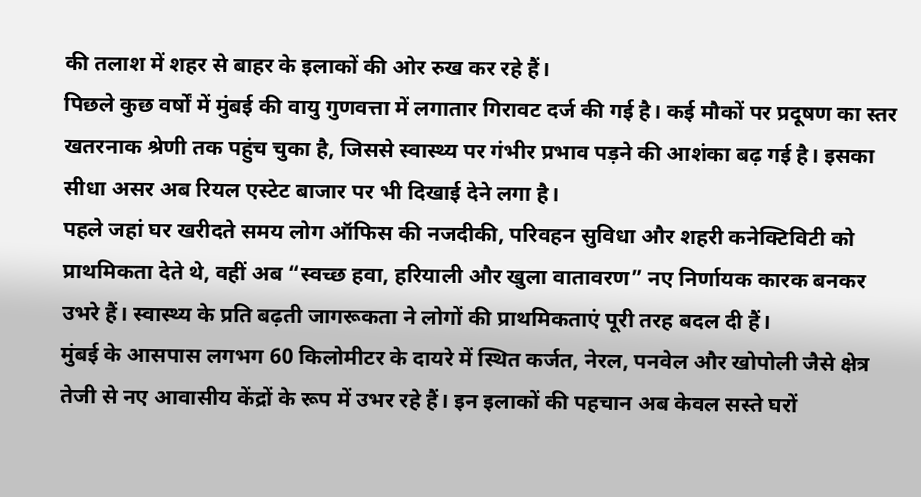की तलाश में शहर से बाहर के इलाकों की ओर रुख कर रहे हैं।
पिछले कुछ वर्षों में मुंबई की वायु गुणवत्ता में लगातार गिरावट दर्ज की गई है। कई मौकों पर प्रदूषण का स्तर खतरनाक श्रेणी तक पहुंच चुका है, जिससे स्वास्थ्य पर गंभीर प्रभाव पड़ने की आशंका बढ़ गई है। इसका सीधा असर अब रियल एस्टेट बाजार पर भी दिखाई देने लगा है।
पहले जहां घर खरीदते समय लोग ऑफिस की नजदीकी, परिवहन सुविधा और शहरी कनेक्टिविटी को प्राथमिकता देते थे, वहीं अब “स्वच्छ हवा, हरियाली और खुला वातावरण” नए निर्णायक कारक बनकर उभरे हैं। स्वास्थ्य के प्रति बढ़ती जागरूकता ने लोगों की प्राथमिकताएं पूरी तरह बदल दी हैं।
मुंबई के आसपास लगभग 60 किलोमीटर के दायरे में स्थित कर्जत, नेरल, पनवेल और खोपोली जैसे क्षेत्र तेजी से नए आवासीय केंद्रों के रूप में उभर रहे हैं। इन इलाकों की पहचान अब केवल सस्ते घरों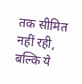तक सीमित नहीं रही, बल्कि ये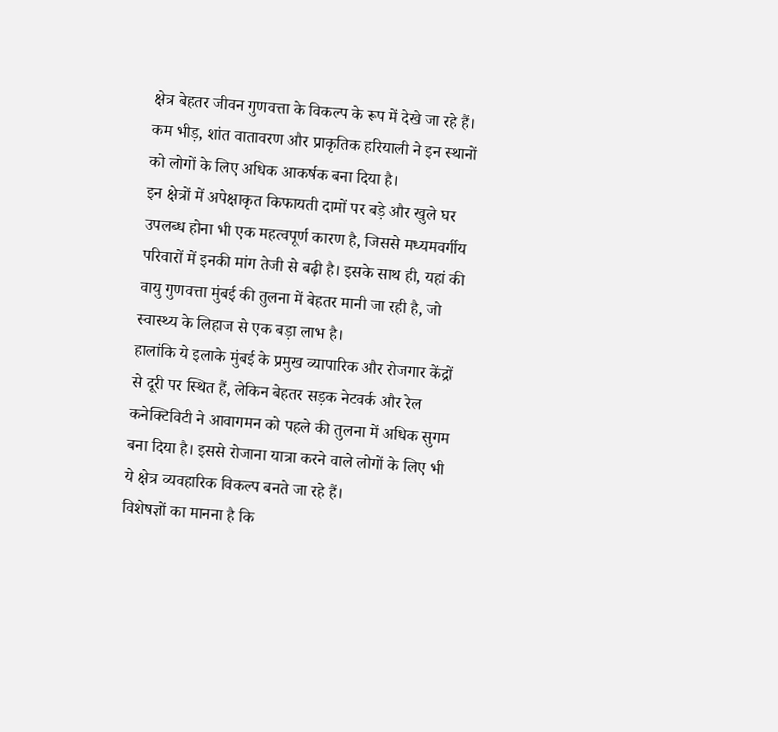क्षेत्र बेहतर जीवन गुणवत्ता के विकल्प के रूप में देखे जा रहे हैं। कम भीड़, शांत वातावरण और प्राकृतिक हरियाली ने इन स्थानों को लोगों के लिए अधिक आकर्षक बना दिया है।
इन क्षेत्रों में अपेक्षाकृत किफायती दामों पर बड़े और खुले घर उपलब्ध होना भी एक महत्वपूर्ण कारण है, जिससे मध्यमवर्गीय परिवारों में इनकी मांग तेजी से बढ़ी है। इसके साथ ही, यहां की वायु गुणवत्ता मुंबई की तुलना में बेहतर मानी जा रही है, जो स्वास्थ्य के लिहाज से एक बड़ा लाभ है।
हालांकि ये इलाके मुंबई के प्रमुख व्यापारिक और रोजगार केंद्रों से दूरी पर स्थित हैं, लेकिन बेहतर सड़क नेटवर्क और रेल कनेक्टिविटी ने आवागमन को पहले की तुलना में अधिक सुगम बना दिया है। इससे रोजाना यात्रा करने वाले लोगों के लिए भी ये क्षेत्र व्यवहारिक विकल्प बनते जा रहे हैं।
विशेषज्ञों का मानना है कि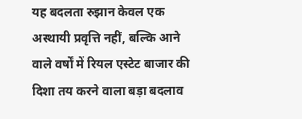यह बदलता रुझान केवल एक अस्थायी प्रवृत्ति नहीं, बल्कि आने वाले वर्षों में रियल एस्टेट बाजार की दिशा तय करने वाला बड़ा बदलाव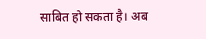साबित हो सकता है। अब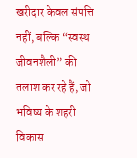खरीदार केवल संपत्ति नहीं, बल्कि “स्वस्थ जीवनशैली” की तलाश कर रहे हैं, जो भविष्य के शहरी विकास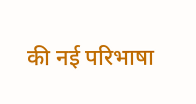की नई परिभाषा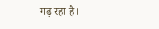गढ़ रहा है।